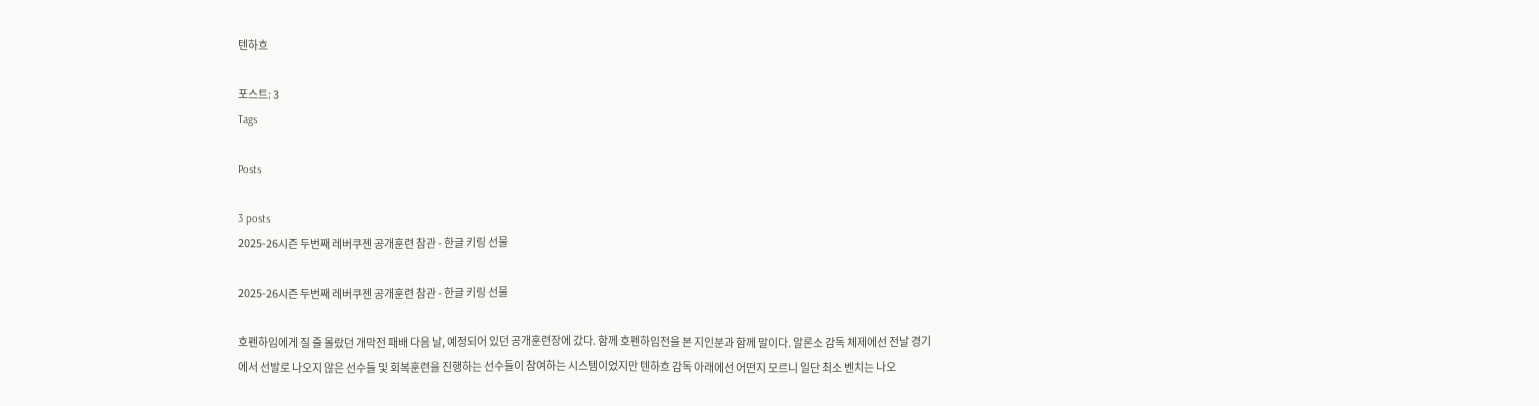텐하흐

포스트: 3
Tags

Posts

3 posts
2025-26시즌 두번째 레버쿠젠 공개훈련 참관 - 한글 키링 선물

2025-26시즌 두번째 레버쿠젠 공개훈련 참관 - 한글 키링 선물

호펜하임에게 질 줄 몰랐던 개막전 패배 다음 날, 예정되어 있던 공개훈련장에 갔다. 함께 호펜하임전을 본 지인분과 함께 말이다. 알론소 감독 체제에선 전날 경기에서 선발로 나오지 않은 선수들 및 회복훈련을 진행하는 선수들이 참여하는 시스템이었지만 텐하흐 감독 아래에선 어떤지 모르니 일단 최소 벤치는 나오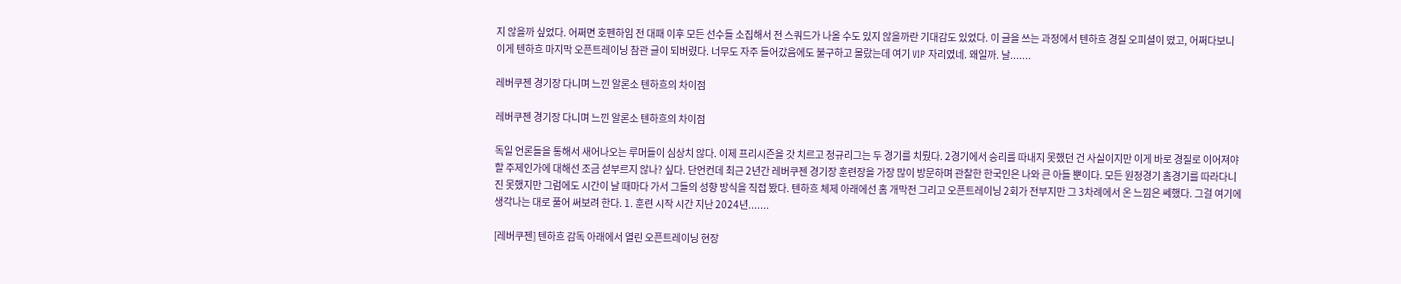지 않을까 싶었다. 어쩌면 호펜하임 전 대패 이후 모든 선수들 소집해서 전 스쿼드가 나올 수도 있지 않을까란 기대감도 있었다. 이 글을 쓰는 과정에서 텐하흐 경질 오피셜이 떴고, 어쩌다보니 이게 텐하흐 마지막 오픈트레이닝 참관 글이 되버렸다. 너무도 자주 들어갔음에도 불구하고 몰랐는데 여기 VIP 자리였네. 왜일까. 날.......

레버쿠젠 경기장 다니며 느낀 알론소 텐하흐의 차이점

레버쿠젠 경기장 다니며 느낀 알론소 텐하흐의 차이점

독일 언론들을 통해서 새어나오는 루머들이 심상치 않다. 이제 프리시즌을 갓 치르고 정규리그는 두 경기를 치뤘다. 2경기에서 승리를 따내지 못했던 건 사실이지만 이게 바로 경질로 이어져야할 주제인가에 대해선 조금 섣부르지 않나? 싶다. 단언컨데 최근 2년간 레버쿠젠 경기장 훈련장을 가장 많이 방문하며 관찰한 한국인은 나와 큰 아들 뿐이다. 모든 원정경기 홈경기를 따라다니진 못했지만 그럼에도 시간이 날 때마다 가서 그들의 성향 방식을 직접 봤다. 텐하흐 체제 아래에선 홈 개막전 그리고 오픈트레이닝 2회가 전부지만 그 3차례에서 온 느낌은 쎄했다. 그걸 여기에 생각나는 대로 풀어 써보려 한다. 1. 훈련 시작 시간 지난 2024년.......

[레버쿠젠] 텐하흐 감독 아래에서 열린 오픈트레이닝 현장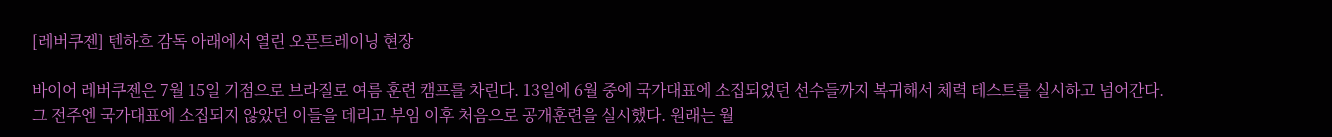[레버쿠젠] 텐하흐 감독 아래에서 열린 오픈트레이닝 현장

바이어 레버쿠젠은 7월 15일 기점으로 브라질로 여름 훈련 캠프를 차린다. 13일에 6월 중에 국가대표에 소집되었던 선수들까지 복귀해서 체력 테스트를 실시하고 넘어간다. 그 전주엔 국가대표에 소집되지 않았던 이들을 데리고 부임 이후 처음으로 공개훈련을 실시했다. 원래는 월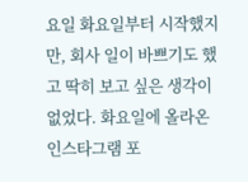요일 화요일부터 시작했지만, 회사 일이 바쁘기도 했고 딱히 보고 싶은 생각이 없었다. 화요일에 올라온 인스타그램 포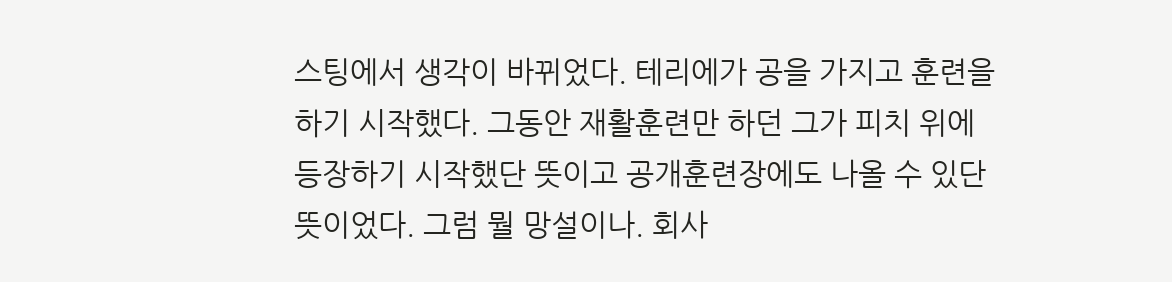스팅에서 생각이 바뀌었다. 테리에가 공을 가지고 훈련을 하기 시작했다. 그동안 재활훈련만 하던 그가 피치 위에 등장하기 시작했단 뜻이고 공개훈련장에도 나올 수 있단 뜻이었다. 그럼 뭘 망설이나. 회사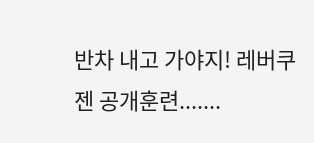반차 내고 가야지! 레버쿠젠 공개훈련.......